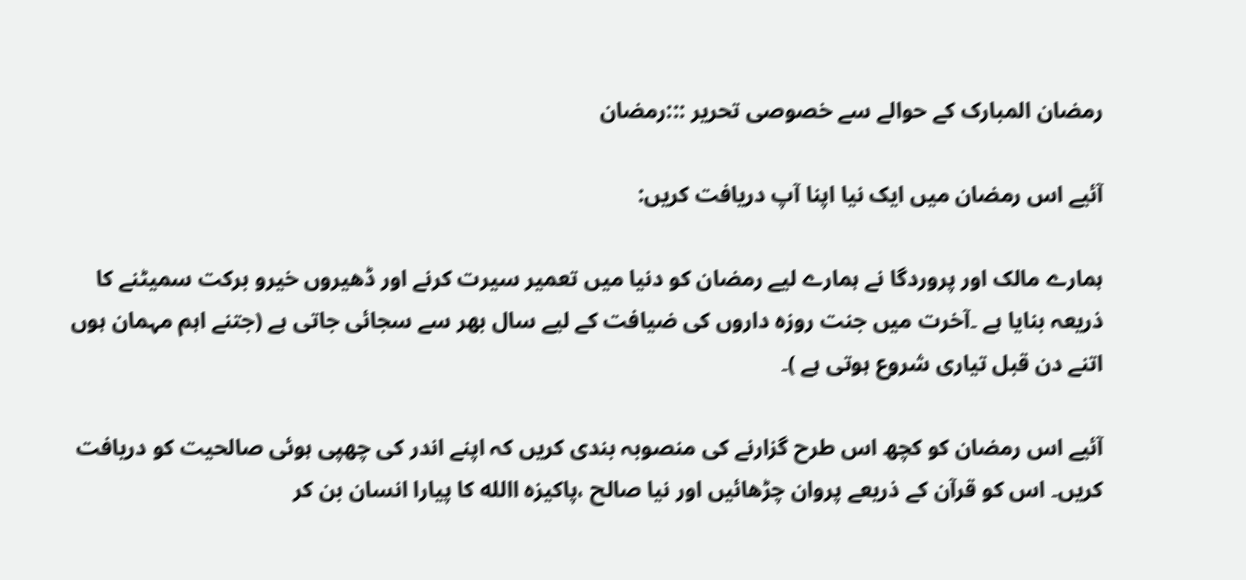رمضان المبارک کے حوالے سے خصوصی تحریر :::رمضان

آئیے اس رمضان میں ایک نیا اپنا آپ دریافت کریں:

ہمارے مالک اور پروردگا نے ہمارے لیے رمضان کو دنیا میں تعمیر سیرت کرنے اور ڈھیروں خیرو برکت سمیٹنے کا ذریعہ بنایا ہے ۔آخرت میں جنت روزہ داروں کی ضیافت کے لیے سال بھر سے سجائی جاتی ہے (جتنے اہم مہمان ہوں اتنے دن قبل تیاری شروع ہوتی ہے )۔

آئیے اس رمضان کو کچھ اس طرح گزارنے کی منصوبہ بندی کریں کہ اپنے اندر کی چھپی ہوئی صالحیت کو دریافت کریں۔ اس کو قرآن کے ذریعے پروان چڑھائیں اور نیا صالح ،پاکیزہ االله کا پیارا انسان بن کر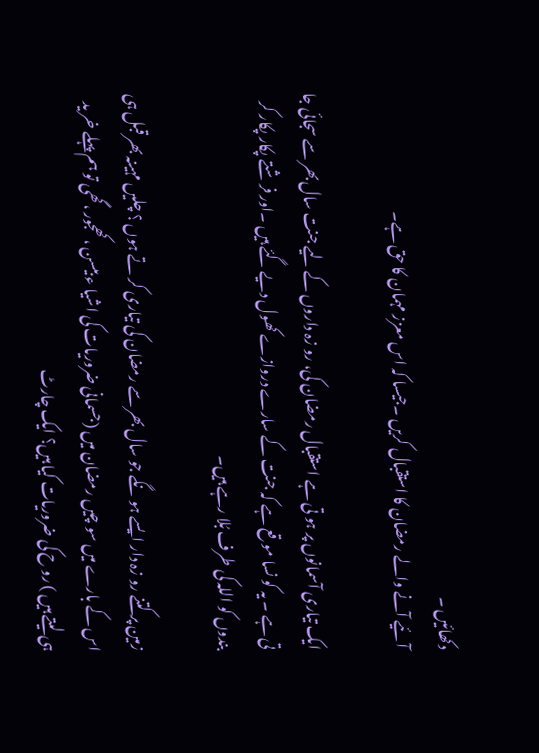دکھائیں ۔
آئیے آنے والے رمضان کا استقبال کریں ۔جیسا کہ اس معزز مہمان کا حق ہے۔

ایک تیاری آسمانوں پر ہو تی ہے استقبال رمضان کی، رو زہ داروں کے لیے جنت سال بھر سے سجائی جا تی ہے ۔ یہ کو نسا مو قع ہے کہ جنت کے سارے دروازے کھول دیے گئے ہیں ۔اور فر شتے پکار پکار کر بندوں کو اللہ کی طرف بُلا رہے ہیں۔

زمین پر کتنے رو زہ دار ایسے ہو نگے جو سال بھر سے رمضان کی تیاری کر تے ہوں ؟ چلیں مہینہ بھر قبل ہی اس کے بارے میں سو چیں رمضان میں (جسمانی ضروریات کی اشیا ء بیسن ،کھجور ،گھی تو ہم پہلے خر ید ہی لیتے ہیں ) رو ح کی ضروریات کیا ہیں؟ ایک چارٹ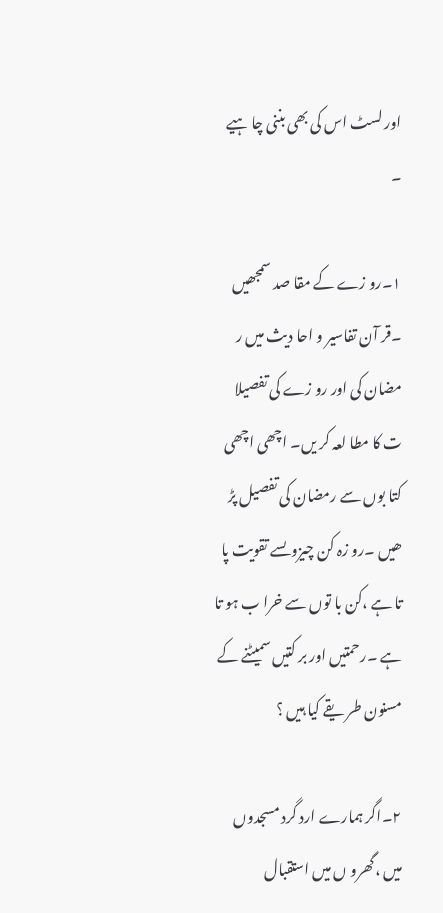اور لسٹ اس کی بھی بننی چا ہیے ۔

۱۔رو زے کے مقا صد سمجھیں ۔قر آن تفاسیر و احا دیث میں ر مضان کی اور رو زے کی تفصیلا ت کا مطا لعہ کر یں۔ اچھی اچھی کتا بوں سے رمضان کی تفصیل پڑ ھیں ۔رو زہ کن چیزوںسے تقویت پا تا ہے ،کن با توں سے خرا ب ہو تا ہے ۔رحمتیں اور بر کتیں سمیٹنے کے مسنون طر یقے کیا ہیں ؟

۲۔اگر ہمارے ارد گرد مسجدوں میں ،گھرو ں میں استقبال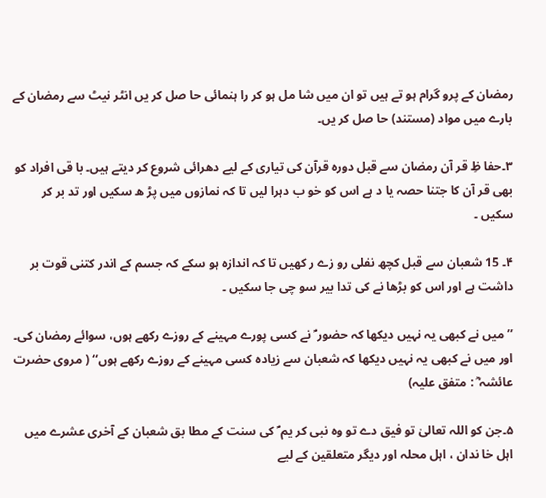رمضان کے پرو گرام ہو تے ہیں تو ان میں شا مل ہو کر را ہنمائی حا صل کر یں انٹر نیٹ سے رمضان کے بارے میں مواد (مستند) حا صل کر یں۔

۳۔حفا ظِ قر آن رمضان سے قبل دورہ قرآن کی تیاری کے لیے دھرائی شروع کر دیتے ہیں۔ با قی افراد کو بھی قر آن کا جتنا حصہ یا د ہے اس کو خو ب دہرا لیں تا کہ نمازوں میں پڑ ھ سکیں اور تد بر کر سکیں ۔

۴۔ 15 شعبان سے قبل کچھ نفلی رو زے ر کھیں تا کہ اندازہ ہو سکے کہ جسم کے اندر کتنی قوت بر داشت ہے اور اس کو بڑھا نے کی تدا بیر سو چی جا سکیں ۔

’’ میں نے کبھی یہ نہیں دیکھا کہ حضور ؐ نے کسی پورے مہینے کے روزے رکھے ہوں، سوائے رمضان کی۔ اور میں نے کبھی یہ نہیں دیکھا کہ شعبان سے زیادہ کسی مہینے کے روزے رکھے ہوں‘‘ ( مروی حضرت عائشہ ؓ : متفق علیہ)

۵۔جن کو اللہ تعالیٰ تو فیق دے تو وہ نبی کر یم ؐ کی سنت کے مطا بق شعبان کے آخری عشرے میں اہل خا ندان ، اہل محلہ اور دیگر متعلقین کے لیے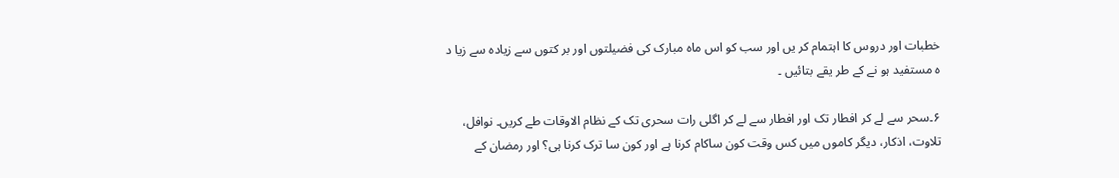خطبات اور دروس کا اہتمام کر یں اور سب کو اس ماہ مبارک کی فضیلتوں اور بر کتوں سے زیادہ سے زیا د ہ مستفید ہو نے کے طر یقے بتائیں ۔

۶۔سحر سے لے کر افطار تک اور افطار سے لے کر اگلی رات سحری تک کے نظام الاوقات طے کریں۔ نوافل، تلاوت، اذکار، دیگر کاموں میں کس وقت کون ساکام کرنا ہے اور کون سا ترک کرنا ہی؟ اور رمضان کے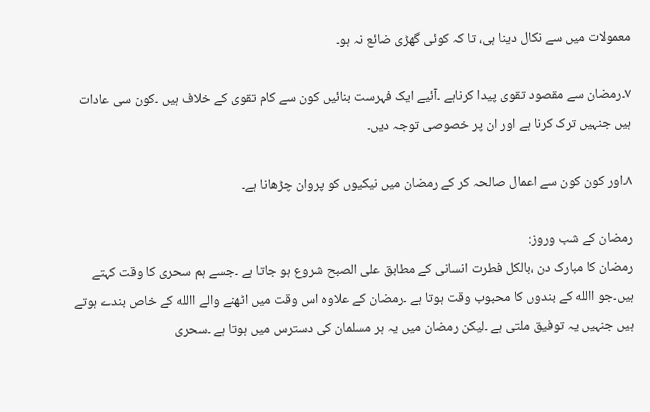معمولات میں سے نکال دینا ہی، تا کہ کوئی گھڑی ضائع نہ ہو۔

۷۔رمضان سے مقصود تقوی پیدا کرناہے ۔آئیے ایک فہرست بنائیں کون سے کام تقوی کے خلاف ہیں ۔کون سی عادات ہیں جنہیں ترک کرنا ہے اور ان پر خصوصی توجہ دیں۔

۸۔اور کون کون سے اعمال صالحہ کر کے رمضان میں نیکیوں کو پروان چڑھانا ہے۔

رمضان کے شب وروز:
رمضان کا مبارک دن ،بالکل فطرت انسانی کے مطابق علی الصبح شروع ہو جاتا ہے ۔جسے ہم سحری کا وقت کہتے ہیں۔جو االله کے بندوں کا محبوب وقت ہوتا ہے ۔رمضان کے علاوہ اس وقت میں اٹھنے والے االله کے خاص بندے ہوتے ہیں جنہیں یہ توفیق ملتی ہے ۔لیکن رمضان میں یہ ہر مسلمان کی دسترس میں ہوتا ہے ۔سحری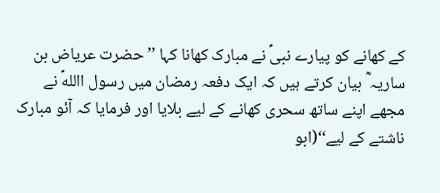کے کھانے کو پیارے نبیؐ نے مبارک کھانا کہا ’’حضرت عریاض بن ساریہ ؓ بیان کرتے ہیں کہ ایک دفعہ رمضان میں رسول االلهؐ نے مجھے اپنے ساتھ سحری کھانے کے لیے بلایا اور فرمایا کہ آئو مبارک ناشتے کے لیے‘‘(ابو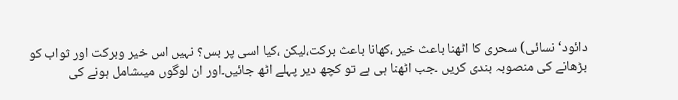دائود‘نسائی) سحری کا اٹھنا باعث خیر ،کھانا باعث برکت،لیکن ،کیا اسی پر بس؟ نہیں اس خیر وبرکت اور ثواب کو بڑھانے کی منصوبہ بندی کریں ۔جب اٹھنا ہی ہے تو کچھ دیر پہلے اٹھ جائیں۔اور ان لوگوں میںشامل ہونے کی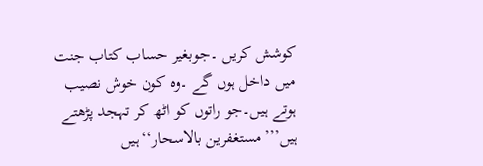کوشش کریں ۔جوبغیر حساب کتاب جنت میں داخل ہوں گے ۔وہ کون خوش نصیب ہوتے ہیں۔جو راتوں کو اٹھ کر تہجد پڑھتے ہیں’’’مستغفرین بالاسحار‘‘ہیں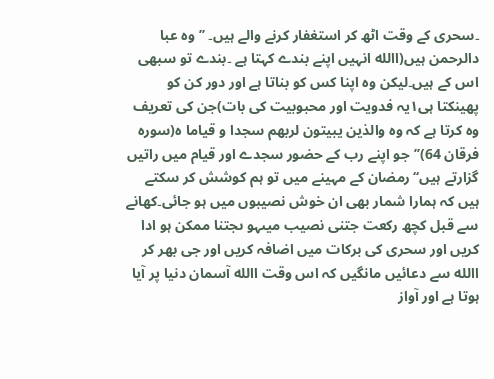۔سحری کے وقت اٹھ کر استغفار کرنے والے ہیں۔ ’’وہ عبا دالرحمن ہیں(االله انہیں اپنے بندے کہتا ہے ۔بندے تو سبھی اس کے ہیں۔لیکن وہ اپنا کس کو بناتا ہے اور دور کن کو پھینکتا ہی۱یہ فدویت اور محبوبیت کی بات)جن کی تعریف وہ کرتا ہے کہ وہ والذین یبیتون لربھم سجدا و قیاما ہ(سورہ فرقان 64)’’جو اپنے رب کے حضور سجدے اور قیام میں راتیں گزارتے ہیں‘‘ رمضان کے مہینے میں تو ہم کوشش کر سکتے ہیں کہ ہمارا شمار بھی ان خوش نصیبوں میں ہو جائی۔کھانے سے قبل کچھ رکعت جتنی نصیب میںہو ںجتنا ممکن ہو ادا کریں اور سحری کی برکات میں اضافہ کریں اور جی بھر کر االله سے دعائیں مانگیں کہ اس وقت االله آسمان دنیا پر آیا ہوتا ہے اور آواز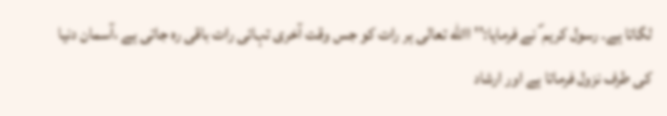لگاتا ہے۔ رسول کریم ؐ نے فرمایا:’’االله تعالی ہر رات کو جس وقت آخری تہائی رات باقی رہ جاتی ہے ،آسمان دنیا کی طرف نزول فرماتا ہے اور ارشاد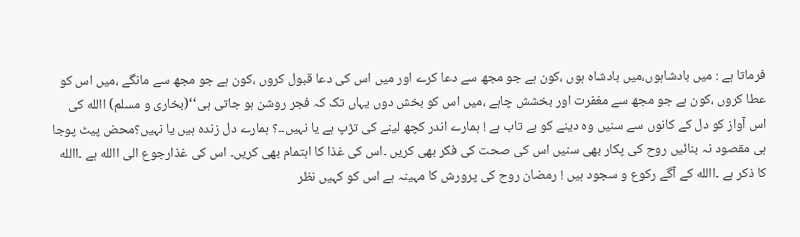فرماتا ہے : میں بادشاہوں،میں بادشاہ ہوں ،کون ہے جو مجھ سے دعا کرے اور میں اس کی دعا قبول کروں ،کون ہے جو مجھ سے مانگے ،میں اس کو عطا کروں ،کون ہے جو مجھ سے مغفرت اور بخشش چاہے ،میں اس کو بخش دوں یہاں تک کہ فجر روشن ہو جاتی ہی‘‘(بخاری و مسلم) االله کی اس آواز کو دل کے کانوں سے سنیں وہ دینے کو بے تاب ہے ! ہمارے اندر کچھ لینے کی تڑپ ہے یا نہیں۔۔؟ ہمارے دل زندہ ہیں یا نہیں؟محض پیٹ پوجا ہی مقصود نہ بنائیں روح کی پکار بھی سنیں اس کی صحت کی فکر بھی کریں ۔اس کی غذا کا اہتمام بھی کریں۔ اس کی غذارجوع الی االله ہے ۔االله کا ذکر ہے ۔االله کے آگے رکوع و سجود ہیں ! رمضان روح کی پرورش کا مہینہ ہے اس کو کہیں نظر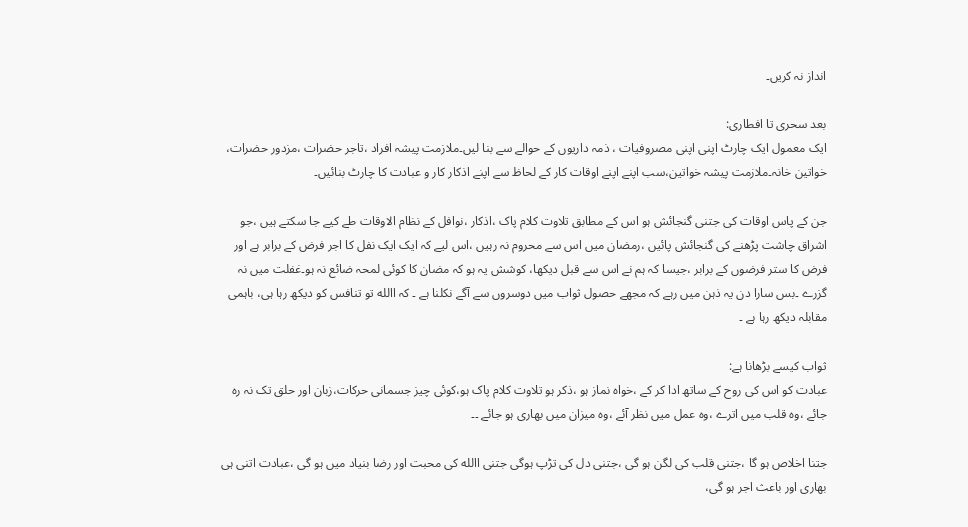انداز نہ کریں۔

بعد سحری تا افطاری:
ایک معمول ایک چارٹ اپنی اپنی مصروفیات ، ذمہ داریوں کے حوالے سے بنا لیں۔ملازمت پیشہ افراد ،تاجر حضرات ،مزدور حضرات، خواتین خانہ۔ملازمت پیشہ خواتین،سب اپنے اپنے اوقات کار کے لحاظ سے اپنے اذکار کار و عبادت کا چارٹ بنائیں۔

جن کے پاس اوقات کی جتنی گنجائش ہو اس کے مطابق تلاوت کلام پاک ،اذکار ،نوافل کے نظام الاوقات طے کیے جا سکتے ہیں ،جو اشراق چاشت پڑھنے کی گنجائش پائیں ،رمضان میں اس سے محروم نہ رہیں ،اس لیے کہ ایک ایک نفل کا اجر فرض کے برابر ہے اور فرض کا ستر فرضوں کے برابر ،جیسا کہ ہم نے اس سے قبل دیکھا، کوشش یہ ہو کہ مضان کا کوئی لمحہ ضائع نہ ہو۔غفلت میں نہ گزرے ۔بس سارا دن یہ ذہن میں رہے کہ مجھے حصول ثواب میں دوسروں سے آگے نکلنا ہے ۔ کہ االله تو تنافس کو دیکھ رہا ہی، باہمی مقابلہ دیکھ رہا ہے ۔

ثواب کیسے بڑھانا ہے:
عبادت کو اس کی روح کے ساتھ ادا کر کے ،خواہ نماز ہو ،ذکر ہو تلاوت کلام پاک ہو،کوئی چیز جسمانی حرکات،زبان اور حلق تک نہ رہ جائے ،وہ قلب میں اترے ،وہ عمل میں نظر آئے ،وہ میزان میں بھاری ہو جائے ۔۔

جتنا اخلاص ہو گا ،جتنی قلب کی لگن ہو گی ،جتنی دل کی تڑپ ہوگی جتنی االله کی محبت اور رضا بنیاد میں ہو گی ،عبادت اتنی ہی بھاری اور باعث اجر ہو گی،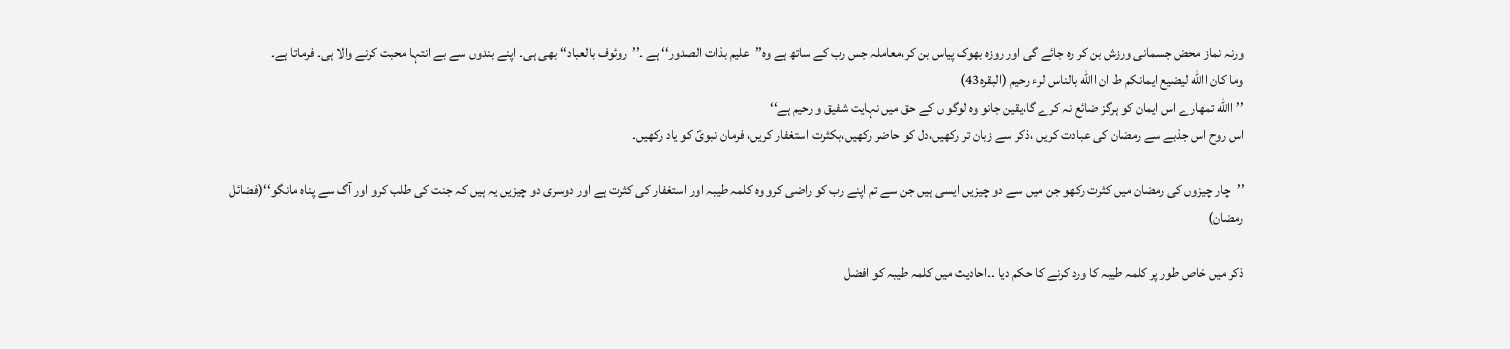ورنہ نماز محض جسمانی ورزش بن کر رہ جائے گی اور روزہ بھوک پیاس بن کر،معاملہ جس رب کے ساتھ ہے وہ’’علیم بذات الصدور‘‘ ہے ۔’’روئوف بالعباد‘‘ بھی ہی۔ اپنے بندوں سے بے انتہا محبت کرنے والا ہی۔ فرماتا ہے۔
وما کان االله لیضیع ایمانکم ط ان االله بالناس لرء رحیم (البقرہ43)
’’االله تمھارے اس ایمان کو ہرگز ضائع نہ کرے گا،یقین جانو وہ لوگو ں کے حق میں نہایت شفیق و رحیم ہے‘‘
اس روح اس جذبے سے رمضان کی عبادت کریں ،ذکر سے زبان تر رکھیں،دل کو حاضر رکھیں،بکثرت استغفار کریں، فرمان نبویؐ کو یاد رکھیں۔

’’چار چیزوں کی رمضان میں کثرت رکھو جن میں سے دو چیزیں ایسی ہیں جن سے تم اپنے رب کو راضی کرو وہ کلمہ طیبہ اور استغفار کی کثرت ہے اور دوسری دو چیزیں یہ ہیں کہ جنت کی طلب کرو اور آگ سے پناہ مانگو‘‘(فضائل رمضان)

ذکر میں خاص طور پر کلمہ طیبہ کا ورد کرنے کا حکم دیا ۔۔احادیث میں کلمہ طیبہ کو افضل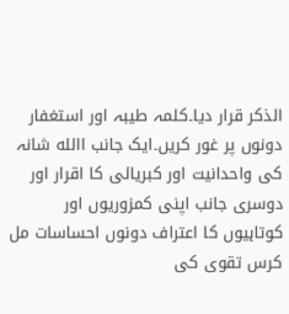الذکر قرار دیا۔کلمہ طیبہ اور استغفار دونوں پر غور کریں۔ایک جانب االله شانہ کی واحدانیت اور کبریائی کا اقرار اور دوسری جانب اپنی کمزوریوں اور کوتاہیوں کا اعتراف دونوں احساسات مل کرس تقوی کی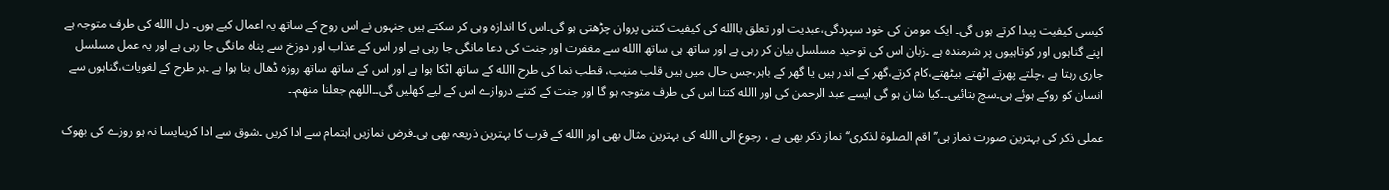کیسی کیفیت پیدا کرتے ہوں گی۔ ایک مومن کی خود سپردگی،عبدیت اور تعلق باالله کی کیفیت کتنی پروان چڑھتی ہو گی۔اس کا اندازہ وہی کر سکتے ہیں جنہوں نے اس روح کے ساتھ یہ اعمال کیے ہوں۔ دل االله کی طرف متوجہ ہے اپنے گناہوں اور کوتاہیوں پر شرمندہ ہے ۔زبان اس کی توحید مسلسل بیان کر رہی ہے اور ساتھ ہی ساتھ االله سے مغفرت اور جنت کی دعا مانگی جا رہی ہے اور اس کے عذاب اور دوزخ سے پناہ مانگی جا رہی ہے اور یہ عمل مسلسل جاری رہتا ہے ،چلتے پھرتے اٹھتے بیٹھتے،کام کرتے،گھر کے اندر ہیں یا گھر کے باہر،جس حال میں ہیں قلب منیب، قطب نما کی طرح االله کے ساتھ اٹکا ہوا ہے اور اس کے ساتھ ساتھ روزہ ڈھال بنا ہوا ہے ۔ہر طرح کے لغویات،گناہوں سے انسان کو روکے ہوئے ہی۔سچ بتائیی۔۔کیا شان ہو گی ایسے عبد الرحمن کی اور االله کتنا اس کی طرف متوجہ ہو گا اور جنت کے کتنے دروازے اس کے لیے کھلیں گی۔۔اللھم جعلنا منھم۔۔

عملی ذکر کی بہترین صورت نماز ہی’’اقم الصلوۃ لذکری‘‘ نماز ذکر بھی ہے ، رجوع الی االله کی بہترین مثال بھی اور االله کے قرب کا بہترین ذریعہ بھی ہی۔فرض نمازیں اہتمام سے ادا کریں ۔شوق سے ادا کریںایسا نہ ہو روزے کی بھوک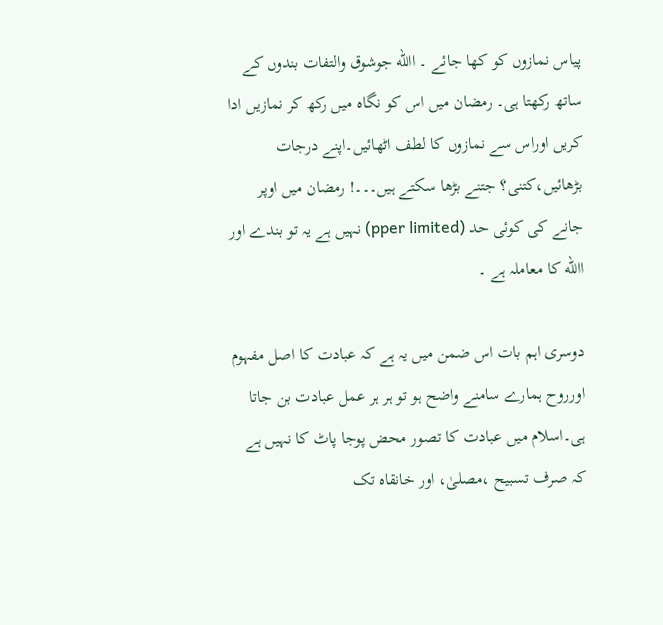پیاس نمازوں کو کھا جائے ۔ االله جوشوق والتفات بندوں کے ساتھ رکھتا ہی۔ رمضان میں اس کو نگاہ میں رکھ کر نمازیں ادا کریں اوراس سے نمازوں کا لطف اٹھائیں۔اپنے درجات بڑھائیں،کتنی؟ جتنے بڑھا سکتے ہیں۔۔۔! رمضان میں اوپر جانے کی کوئی حد (pper limited) نہیں ہے یہ تو بندے اور االله کا معاملہ ہے ۔

دوسری اہم بات اس ضمن میں یہ ہے کہ عبادت کا اصل مفہوم اورروح ہمارے سامنے واضح ہو تو ہر ہر عمل عبادت بن جاتا ہی۔اسلام میں عبادت کا تصور محض پوجا پاٹ کا نہیں ہے کہ صرف تسبیح ،مصلیٰ، اور خانقاہ تک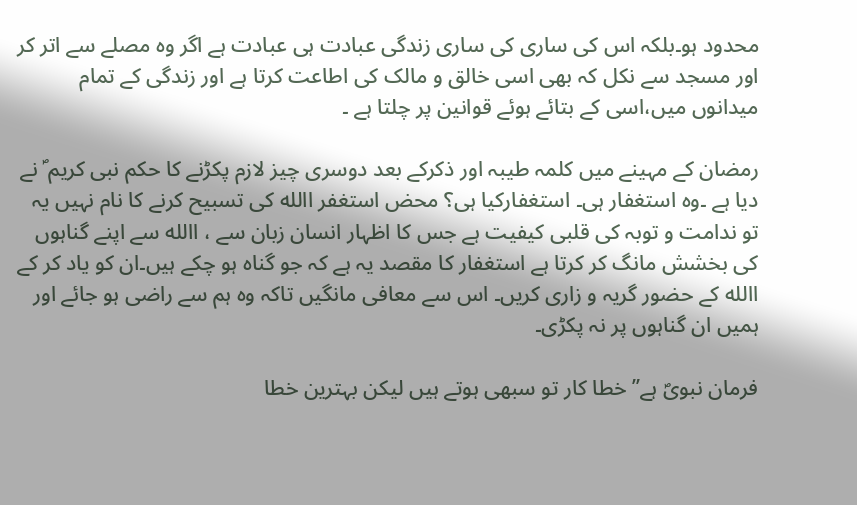محدود ہو۔بلکہ اس کی ساری کی ساری زندگی عبادت ہی عبادت ہے اگر وہ مصلے سے اتر کر اور مسجد سے نکل کہ بھی اسی خالق و مالک کی اطاعت کرتا ہے اور زندگی کے تمام میدانوں میں،اسی کے بتائے ہوئے قوانین پر چلتا ہے ۔

رمضان کے مہینے میں کلمہ طیبہ اور ذکرکے بعد دوسری چیز لازم پکڑنے کا حکم نبی کریم ؐ نے دیا ہے ۔وہ استغفار ہی۔ استغفارکیا ہی؟ محض استغفر االله کی تسبیح کرنے کا نام نہیں یہ تو ندامت و توبہ کی قلبی کیفیت ہے جس کا اظہار انسان زبان سے ، االله سے اپنے گناہوں کی بخشش مانگ کر کرتا ہے استغفار کا مقصد یہ ہے کہ جو گناہ ہو چکے ہیں۔ان کو یاد کر کے االله کے حضور گریہ و زاری کریں۔ اس سے معافی مانگیں تاکہ وہ ہم سے راضی ہو جائے اور ہمیں ان گناہوں پر نہ پکڑی۔

فرمان نبویؐ ہے’’ خطا کار تو سبھی ہوتے ہیں لیکن بہترین خطا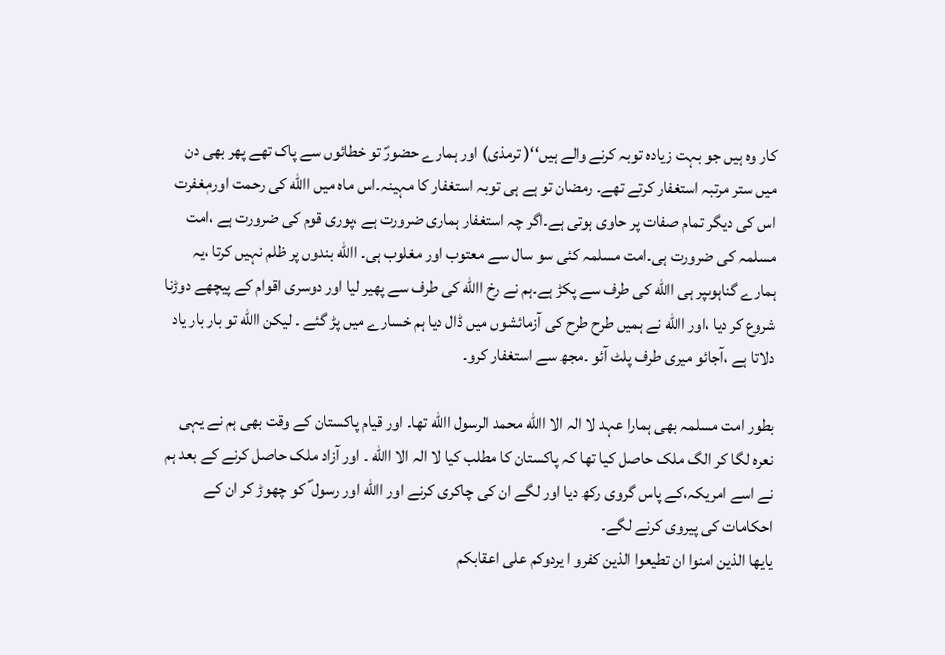کار وہ ہیں جو بہت زیادہ توبہ کرنے والے ہیں‘‘( ترمذی) اور ہمارے حضورؐ تو خطائوں سے پاک تھے پھر بھی دن میں ستر مرتبہ استغفار کرتے تھے۔ رمضان تو ہے ہی توبہ استغفار کا مہینہ۔اس ماہ میں االله کی رحمت اورمٖغفرت اس کی دیگر تمام صفات پر حاوی ہوتی ہے۔اگر چہ استغفار ہماری ضرورت ہے ،پوری قوم کی ضرورت ہے ،امت مسلمہ کی ضرورت ہی۔امت مسلمہ کئی سو سال سے معتوب اور مغلوب ہی۔ االله بندوں پر ظلم نہیں کرتا ،یہ ہمارے گناہوںپر ہی االله کی طرف سے پکڑ ہے۔ہم نے رخ االله کی طرف سے پھیر لیا اور دوسری اقوام کے پیچھے دوڑنا شروع کر دیا ،اور االله نے ہمیں طرح طرح کی آزمائشوں میں ڈال دیا ہم خسارے میں پڑ گئے ۔ لیکن االله تو بار بار یاد دلاتا ہے ،آجائو میری طرف پلٹ آئو ۔مجھ سے استغفار کرو۔

بطور امت مسلمہ بھی ہمارا عہد لا الہ الا االله محمد الرسول االله تھا۔ اور قیام پاکستان کے وقت بھی ہم نے یہی نعرہ لگا کر الگ ملک حاصل کیا تھا کہ پاکستان کا مطلب کیا لا الہ الا االله ۔ اور آزاد ملک حاصل کرنے کے بعد ہم نے اسے امریکہ،کے پاس گروی رکھ دیا اور لگے ان کی چاکری کرنے اور االله اور رسول ؐ کو چھوڑ کر ان کے احکامات کی پیروی کرنے لگے۔
یایھا الذین امنوا ان تطیعوا الذین کفرو ا یردوکم علی اعقابکم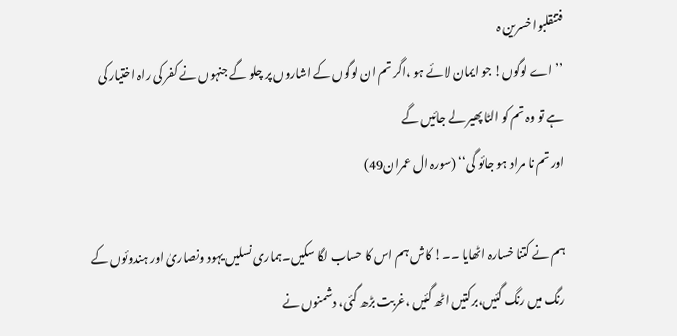فتنقلبوا خسرین ہ
’’ اے لوگوں! جو ایمان لائے ہو ،اگر تم ان لوگوں کے اشاروں پر چلو گے جنہوں نے کفر کی راہ اختیار کی ہے تو وہ تم کو الٹا پھیر لے جائیں گے
اور تم نا مراد ہو جائو گی‘‘ (سورہ ال عمران49)

ہم نے کتنا خسارہ اٹھایا ۔۔! کاش ہم اس کا حساب لگا سکیں۔ہماری نسلیں یہود ونصاریٰ اور ہندوئوں کے رنگ میں رنگ گئیں،برکتیں اٹھ گئیں ،غربت بڑھ گئی، دشمنوں نے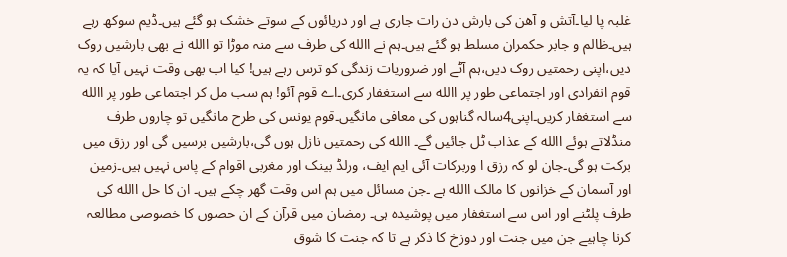غلبہ پا لیا۔آتش و آھن کی بارش دن رات جاری ہے اور دریائوں کے سوتے خشک ہو گئے ہیں۔ڈیم سوکھ رہے ہیں۔ظالم و جابر حکمران مسلط ہو گئے ہیں۔ہم نے االله کی طرف سے منہ موڑا تو االله نے بھی بارشیں روک دیں،اپنی رحمتیں روک دیں،ہم آٹے اور ضروریات زندگی کو ترس رہے ہیں! کیا اب بھی وقت نہیں آیا کہ یہ قوم انفرادی اور اجتماعی طور پر االله سے استغفار کری۔اے قوم آئو! ہم سب مل کر اجتماعی طور پر االله سے استغفار کریں۔اپنی4سالہ گناہوں کی معافی مانگیں۔قوم یونس کی طرح مانگیں تو چاروں طرف منڈلاتے ہوئے االله کے عذاب ٹل جائیں گے۔ االله کی رحمتیں نازل ہوں گی،بارشیں برسیں گی اور رزق میں برکت ہو گی۔جان لو کہ رزق ا وربرکات آئی ایم ایف، ورلڈ بینک اور مغربی اقوام کے پاس نہیں ہیں۔زمین اور آسمان کے خزانوں کا مالک االله ہے ۔جن مسائل میں ہم اس وقت گھر چکے ہیں۔ ان کا حل االله کی طرف پلٹنے اور اس سے استغفار میں پوشیدہ ہی۔ رمضان میں قرآن کے ان حصوں کا خصوصی مطالعہ کرنا چاہیے جن میں جنت اور دوزخ کا ذکر ہے تا کہ جنت کا شوق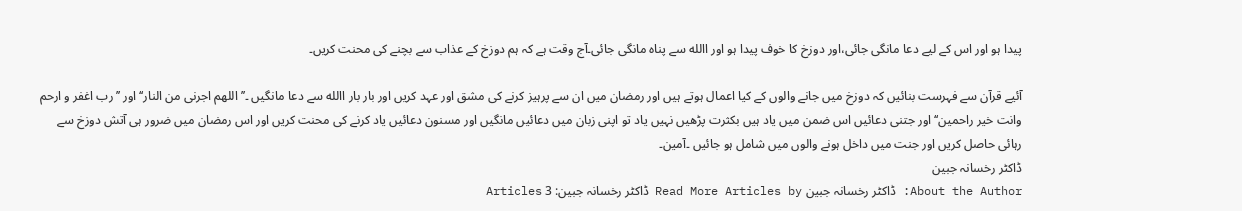پیدا ہو اور اس کے لیے دعا مانگی جائی،اور دوزخ کا خوف پیدا ہو اور االله سے پناہ مانگی جائی۔آج وقت ہے کہ ہم دوزخ کے عذاب سے بچنے کی محنت کریں۔

آئیے قرآن سے فہرست بنائیں کہ دوزخ میں جانے والوں کے کیا اعمال ہوتے ہیں اور رمضان میں ان سے پرہیز کرنے کی مشق اور عہد کریں اور بار بار االله سے دعا مانگیں ۔’’اللھم اجرنی من النار‘‘ اور ’’ رب اغفر و ارحم وانت خیر راحمین‘‘ اور جتنی دعائیں اس ضمن میں یاد ہیں بکثرت پڑھیں نہیں یاد تو اپنی زبان میں دعائیں مانگیں اور مسنون دعائیں یاد کرنے کی محنت کریں اور اس رمضان میں ضرور ہی آتش دوزخ سے رہائی حاصل کریں اور جنت میں داخل ہونے والوں میں شامل ہو جائیں ۔آمین۔
ڈاکٹر رخسانہ جبین
About the Author: ڈاکٹر رخسانہ جبین Read More Articles by ڈاکٹر رخسانہ جبین: 3 Articles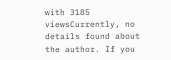with 3185 viewsCurrently, no details found about the author. If you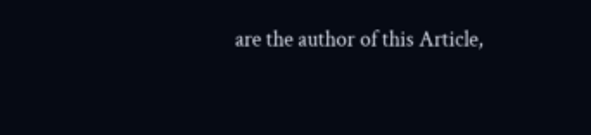are the author of this Article,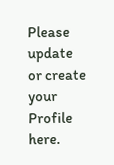Please update or create your Profile here.